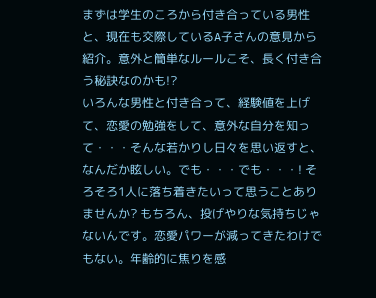まずは学生のころから付き合っている男性と、現在も交際しているA子さんの意見から紹介。意外と簡単なルールこそ、長く付き合う秘訣なのかも!?
いろんな男性と付き合って、経験値を上げて、恋愛の勉強をして、意外な自分を知って・・・そんな若かりし日々を思い返すと、なんだか眩しい。でも・・・でも・・・! そろそろ1人に落ち着きたいって思うことありませんか? もちろん、投げやりな気持ちじゃないんです。恋愛パワーが減ってきたわけでもない。年齢的に焦りを感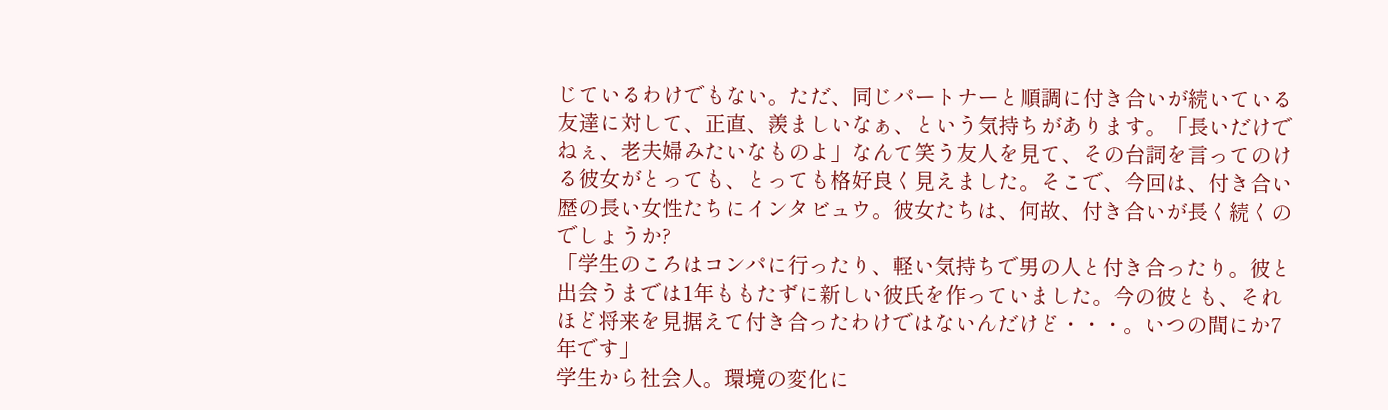じているわけでもない。ただ、同じパートナーと順調に付き合いが続いている友達に対して、正直、羨ましいなぁ、という気持ちがあります。「長いだけでねぇ、老夫婦みたいなものよ」なんて笑う友人を見て、その台詞を言ってのける彼女がとっても、とっても格好良く見えました。そこで、今回は、付き合い歴の長い女性たちにインタビュウ。彼女たちは、何故、付き合いが長く続くのでしょうか?
「学生のころはコンパに行ったり、軽い気持ちで男の人と付き合ったり。彼と出会うまでは1年ももたずに新しい彼氏を作っていました。今の彼とも、それほど将来を見据えて付き合ったわけではないんだけど・・・。いつの間にか7年です」
学生から社会人。環境の変化に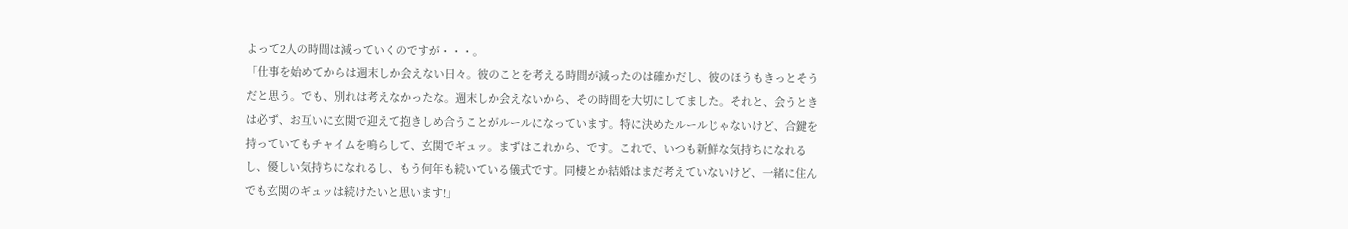よって2人の時間は減っていくのですが・・・。
「仕事を始めてからは週末しか会えない日々。彼のことを考える時間が減ったのは確かだし、彼のほうもきっとそうだと思う。でも、別れは考えなかったな。週末しか会えないから、その時間を大切にしてました。それと、会うときは必ず、お互いに玄関で迎えて抱きしめ合うことがルールになっています。特に決めたルールじゃないけど、合鍵を持っていてもチャイムを鳴らして、玄関でギュッ。まずはこれから、です。これで、いつも新鮮な気持ちになれるし、優しい気持ちになれるし、もう何年も続いている儀式です。同棲とか結婚はまだ考えていないけど、一緒に住んでも玄関のギュッは続けたいと思います!」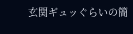玄関ギュッぐらいの簡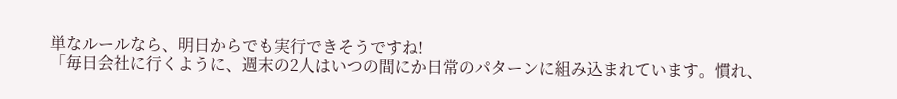単なルールなら、明日からでも実行できそうですね!
「毎日会社に行くように、週末の2人はいつの間にか日常のパターンに組み込まれています。慣れ、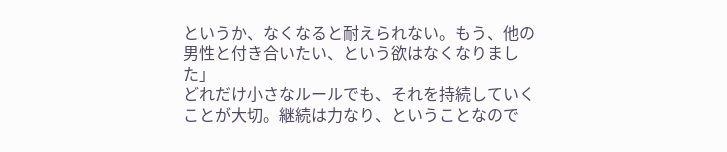というか、なくなると耐えられない。もう、他の男性と付き合いたい、という欲はなくなりました」
どれだけ小さなルールでも、それを持続していくことが大切。継続は力なり、ということなので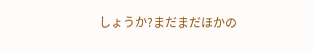しょうか?まだまだほかの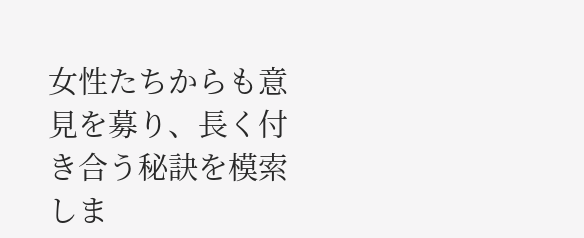女性たちからも意見を募り、長く付き合う秘訣を模索しま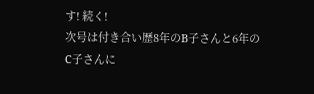す! 続く!
次号は付き合い歴8年のB子さんと6年のC子さんに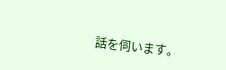話を伺います。